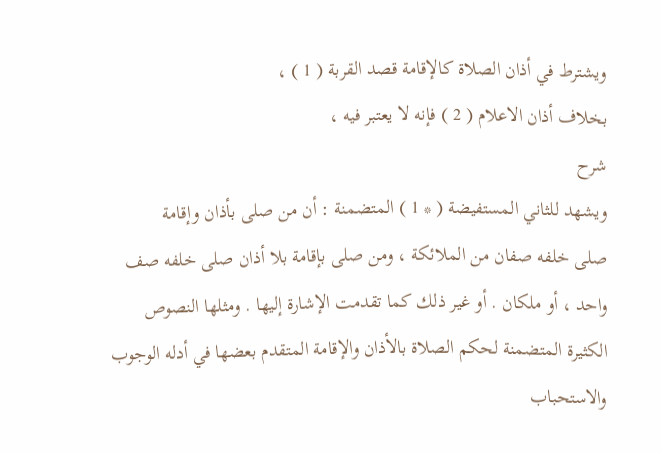ويشترط في أذان الصلاة كالإقامة قصد القربة ( 1 ) ،
بخلاف أذان الاعلام ( 2 ) فإنه لا يعتبر فيه ،
شرح
ويشهد للثاني المستفيضة ( * 1 ) المتضمنة : أن من صلى بأذان وإقامة
صلى خلفه صفان من الملائكة ، ومن صلى بإقامة بلا أذان صلى خلفه صف
واحد ، أو ملكان . أو غير ذلك كما تقدمت الإشارة إليها . ومثلها النصوص
الكثيرة المتضمنة لحكم الصلاة بالأذان والإقامة المتقدم بعضها في أدله الوجوب
والاستحباب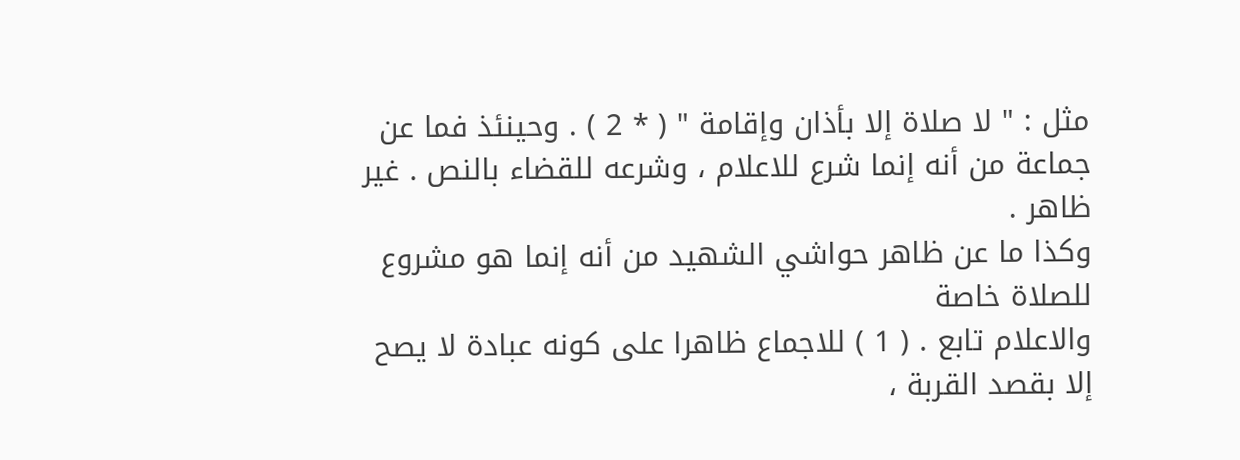مثل : " لا صلاة إلا بأذان وإقامة " ( * 2 ) . وحينئذ فما عن
جماعة من أنه إنما شرع للاعلام ، وشرعه للقضاء بالنص . غير ظاهر .
وكذا ما عن ظاهر حواشي الشهيد من أنه إنما هو مشروع للصلاة خاصة
والاعلام تابع . ( 1 ) للاجماع ظاهرا على كونه عبادة لا يصح إلا بقصد القربة ،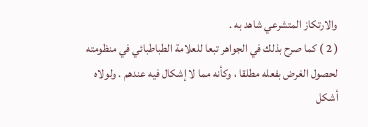والارتكاز المتشرعي شاهد به .
( 2 ) كما صرح بذلك في الجواهر تبعا للعلامة الطباطبائي في منظومته
لحصول الغرض بفعله مطلقا ، وكأنه مما لا إشكال فيه عندهم . ولولاه
أشكل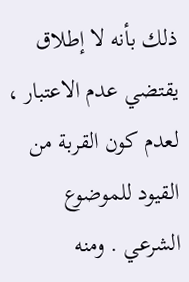ذلك بأنه لا إطلاق يقتضي عدم الاعتبار ، لعدم كون القربة من
القيود للموضوع الشرعي . ومنه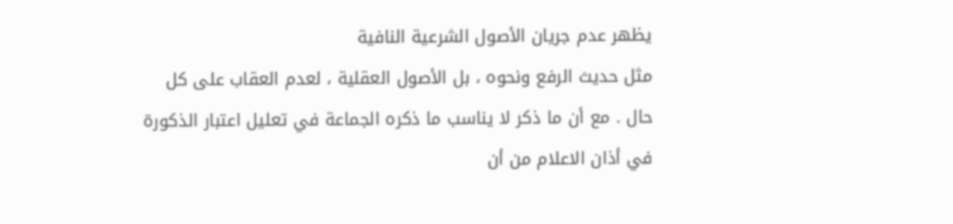يظهر عدم جريان الأصول الشرعية النافية
مثل حديث الرفع ونحوه ، بل الأصول العقلية ، لعدم العقاب على كل
حال . مع أن ما ذكر لا يناسب ما ذكره الجماعة في تعليل اعتبار الذكورة
في أذان الاعلام من أن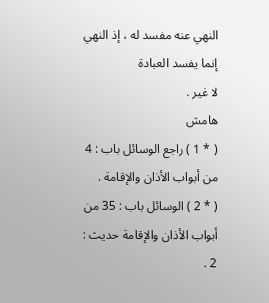النهي عنه مفسد له ، إذ النهي إنما يفسد العبادة
لا غير .
هامش
( * 1 ) راجع الوسائل باب : 4 من أبواب الأذان والإقامة .
( * 2 ) الوسائل باب : 35 من أبواب الأذان والإقامة حديث : 2 .